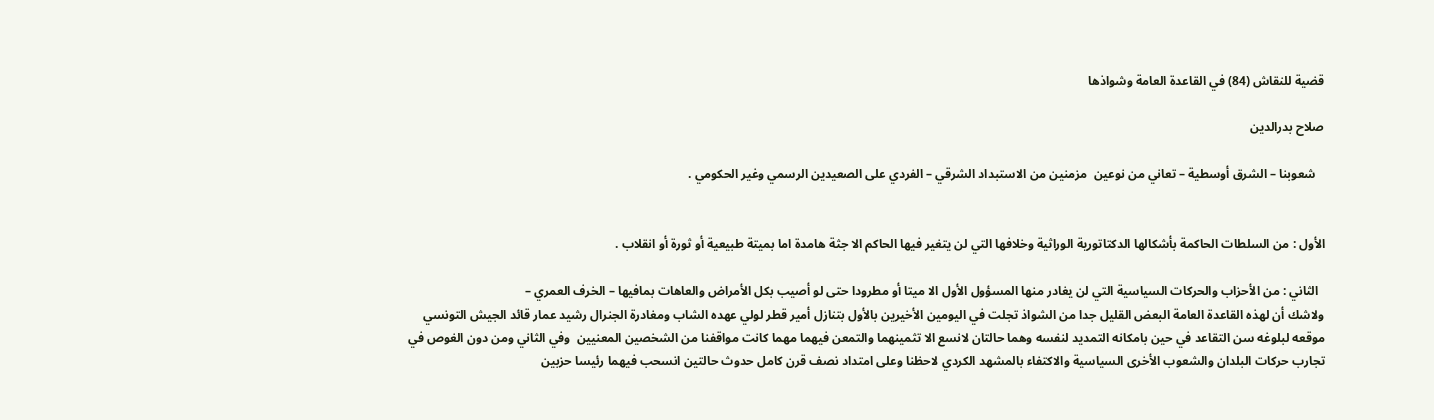قضية للنقاش (84) في القاعدة العامة وشواذها

صلاح بدرالدين

   شعوبنا – الشرق أوسطية – تعاني من نوعين  مزمنين من الاستبداد الشرقي – الفردي على الصعيدين الرسمي وغير الحكومي .


الأول : من السلطات الحاكمة بأشكالها الدكتاتورية الوراثية وخلافها التي لن يتغير فيها الحاكم الا جثة هامدة اما بميتة طبيعية أو ثورة أو انقلاب .

  الثاني : من الأحزاب والحركات السياسية التي لن يغادر منها المسؤول الأول الا ميتا أو مطرودا حتى لو أصيب بكل الأمراض والعاهات بمافيها – الخرف العمري –
ولاشك أن لهذه القاعدة العامة البعض القليل جدا من الشواذ تجلت في اليومين الأخيرين بالأول بتنازل أمير قطر لولي عهده الشاب ومغادرة الجنرال رشيد عمار قائد الجيش التونسي موقعه لبلوغه سن التقاعد في حين بامكانه التمديد لنفسه وهما حالتان لانسع الا تثمينهما والتمعن فيهما مهما كانت مواقفنا من الشخصين المعنيين  وفي الثاني ومن دون الغوص في تجارب حركات البلدان والشعوب الأخرى السياسية والاكتفاء بالمشهد الكردي لاحظنا وعلى امتداد نصف قرن كامل حدوث حالتين انسحب فيهما رئيسا حزبين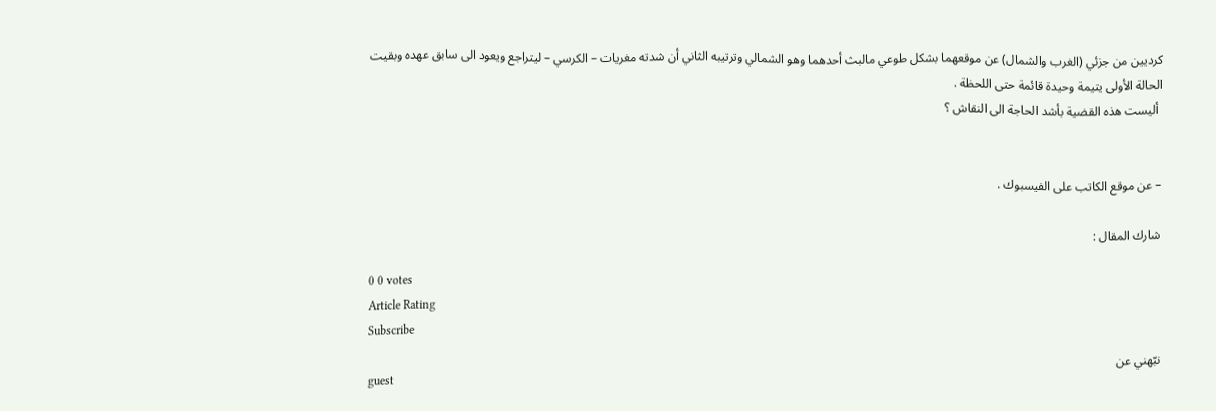كرديين من جزئي (الغرب والشمال) عن موقعهما بشكل طوعي مالبث أحدهما وهو الشمالي وترتيبه الثاني أن شدته مغريات – الكرسي – ليتراجع ويعود الى سابق عهده وبقيت الحالة الأولى يتيمة وحيدة قائمة حتى اللحظة .
 أليست هذه القضية بأشد الحاجة الى النقاش ؟


– عن موقع الكاتب على الفيسبوك .

شارك المقال :

0 0 votes
Article Rating
Subscribe
نبّهني عن
guest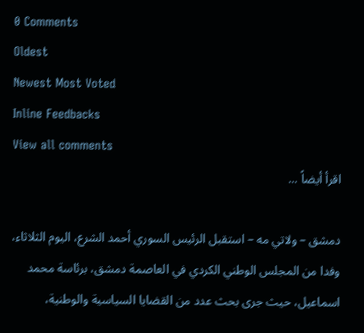0 Comments
Oldest
Newest Most Voted
Inline Feedbacks
View all comments
اقرأ أيضاً ...

دمشق – ولاتي مه – استقبل الرئيس السوري أحمد الشرع، اليوم الثلاثاء، وفدا من المجلس الوطني الكردي في العاصمة دمشق، برئاسة محمد اسماعيل، حيث جرى بحث عدد من القضايا السياسية والوطنية،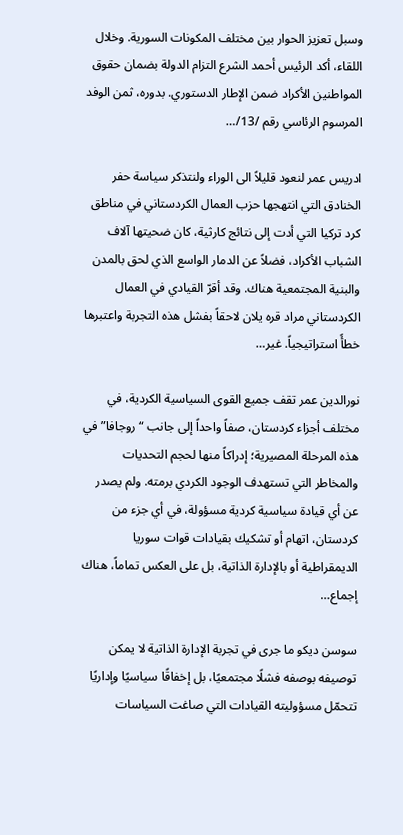وسبل تعزيز الحوار بين مختلف المكونات السورية. وخلال اللقاء، أكد الرئيس أحمد الشرع التزام الدولة بضمان حقوق المواطنين الأكراد ضمن الإطار الدستوري. بدوره، ثمن الوفد المرسوم الرئاسي رقم /13/…

ادريس عمر لنعود قليلاً الى الوراء ولنتذكر سياسة حفر الخنادق التي انتهجها حزب العمال الكردستاني في مناطق كرد تركيا التي أدت إلى نتائج كارثية، كان ضحيتها آلاف الشباب الأكراد، فضلاً عن الدمار الواسع الذي لحق بالمدن والبنية المجتمعية هناك. وقد أقرّ القيادي في العمال الكردستاني مراد قره يلان لاحقاً بفشل هذه التجربة واعتبرها خطأً استراتيجياً. غير…

نورالدين عمر تقف جميع القوى السياسية الكردية، في مختلف أجزاء كردستان، صفاً واحداً إلى جانب “روجافا” في هذه المرحلة المصيرية؛ إدراكاً منها لحجم التحديات والمخاطر التي تستهدف الوجود الكردي برمته. ولم يصدر عن أي قيادة سياسية كردية مسؤولة، في أي جزء من كردستان، اتهام أو تشكيك بقيادات قوات سوريا الديمقراطية أو بالإدارة الذاتية، بل على العكس تماماً، هناك إجماع…

سوسن ديكو ما جرى في تجربة الإدارة الذاتية لا يمكن توصيفه بوصفه فشلًا مجتمعيًا، بل إخفاقًا سياسيًا وإداريًا تتحمّل مسؤوليته القيادات التي صاغت السياسات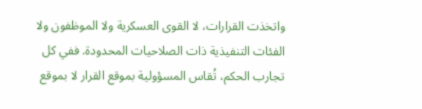واتخذت القرارات، لا القوى العسكرية ولا الموظفون ولا الفئات التنفيذية ذات الصلاحيات المحدودة. ففي كل تجارب الحكم، تُقاس المسؤولية بموقع القرار لا بموقع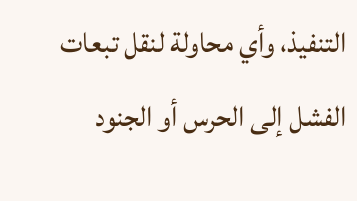التنفيذ، وأي محاولة لنقل تبعات الفشل إلى الحرس أو الجنود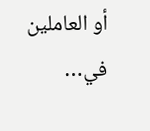أو العاملين في…